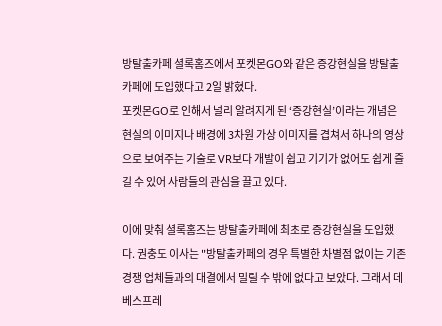방탈출카페 셜록홈즈에서 포켓몬GO와 같은 증강현실을 방탈출 카페에 도입했다고 2일 밝혔다.
포켓몬GO로 인해서 널리 알려지게 된 ‘증강현실’이라는 개념은 현실의 이미지나 배경에 3차원 가상 이미지를 겹쳐서 하나의 영상으로 보여주는 기술로 VR보다 개발이 쉽고 기기가 없어도 쉽게 즐길 수 있어 사람들의 관심을 끌고 있다.

이에 맞춰 셜록홈즈는 방탈출카페에 최초로 증강현실을 도입했다. 권충도 이사는 "방탈출카페의 경우 특별한 차별점 없이는 기존 경쟁 업체들과의 대결에서 밀릴 수 밖에 없다고 보았다. 그래서 데베스프레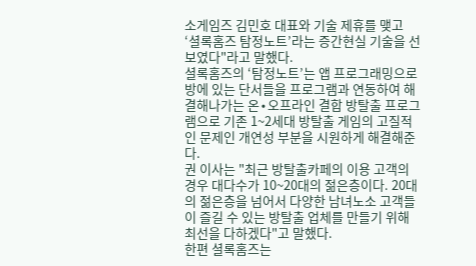소게임즈 김민호 대표와 기술 제휴를 맺고 ‘셜록홈즈 탐정노트’라는 증간현실 기술을 선보였다"라고 말했다.
셜록홈즈의 ‘탐정노트’는 앱 프로그래밍으로 방에 있는 단서들을 프로그램과 연동하여 해결해나가는 온∙오프라인 결합 방탈출 프로그램으로 기존 1~2세대 방탈출 게임의 고질적인 문제인 개연성 부분을 시원하게 해결해준다.
권 이사는 "최근 방탈출카페의 이용 고객의 경우 대다수가 10~20대의 젊은층이다. 20대의 젊은층을 넘어서 다양한 남녀노소 고객들이 즐길 수 있는 방탈출 업체를 만들기 위해 최선을 다하겠다"고 말했다.
한편 셜록홈즈는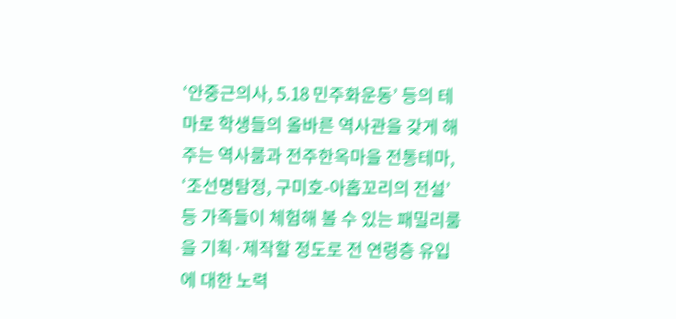‘안중근의사, 5.18 민주화운동’ 등의 테마로 학생들의 올바른 역사관을 갖게 해주는 역사룸과 전주한옥마을 전통테마, ‘조선명탐정, 구미호-아홉꼬리의 전설’ 등 가족들이 체험해 볼 수 있는 패밀리룸을 기획·제작할 정도로 전 연령층 유입에 대한 노력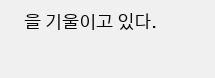을 기울이고 있다.